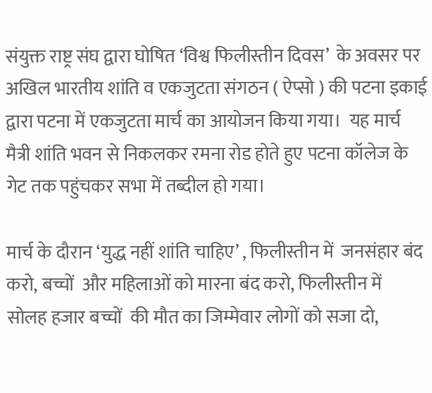संयुक्त राष्ट्र संघ द्वारा घोषित ‘विश्व फिलीस्तीन दिवस’  के अवसर पर अखिल भारतीय शांति व एकजुटता संगठन ( ऐप्सो ) की पटना इकाई द्वारा पटना में एकजुटता मार्च का आयोजन किया गया।  यह मार्च मैत्री शांति भवन से निकलकर रमना रोड होते हुए पटना कॉलेज के गेट तक पहुंचकर सभा में तब्दील हो गया।

मार्च के दौरान ‘युद्ध नहीं शांति चाहिए’ , फिलीस्तीन में  जनसंहार बंद करो, बच्चों  और महिलाओं को मारना बंद करो, फिलीस्तीन में  सोलह हजार बच्चों  की मौत का जिम्मेवार लोगों को सजा दो,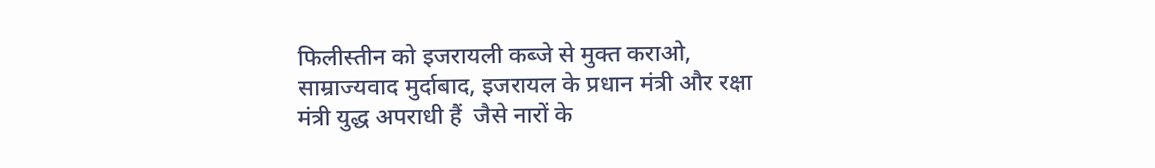फिलीस्तीन को इजरायली कब्जे से मुक्त कराओ,  साम्राज्यवाद मुर्दाबाद, इजरायल के प्रधान मंत्री और रक्षा मंत्री युद्ध अपराधी हैं  जैसे नारों के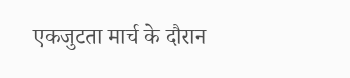एकजुटता मार्च के दौरान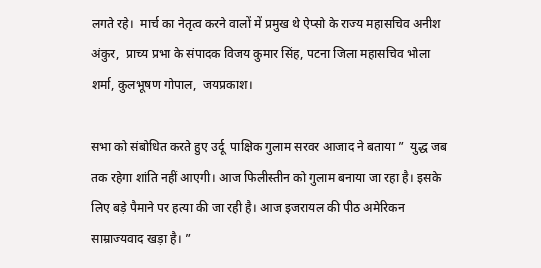लगते रहे।  मार्च का नेतृत्व करने वालों में प्रमुख थे ऐप्सो के राज्य महासचिव अनीश अंकुर,  प्राच्य प्रभा के संपादक विजय कुमार सिंह, पटना जिला महासचिव भोला शर्मा, कुलभूषण गोपाल,  जयप्रकाश।

सभा को संबोधित करते हुए उर्दू  पाक्षिक गुलाम सरवर आजाद ने बताया ”  युद्ध जब तक रहेगा शांति नहीं आएगी। आज फिलीस्तीन को गुलाम बनाया जा रहा है। इसके लिए बड़े पैमाने पर हत्या की जा रही है। आज इजरायल की पीठ अमेरिकन साम्राज्यवाद खड़ा है। ”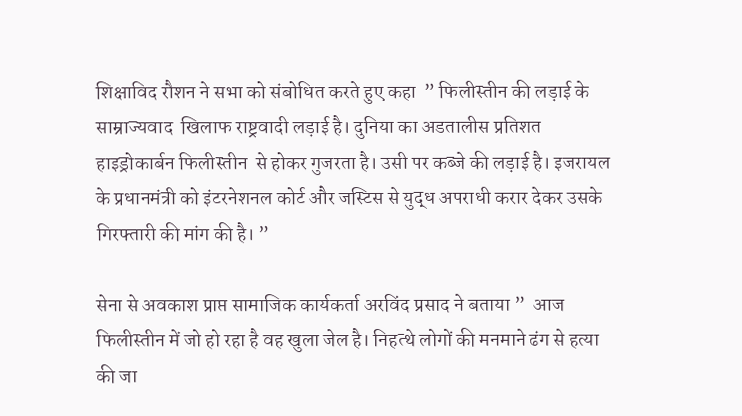शिक्षाविद रौशन ने सभा को संबोधित करते हुए कहा  ” फिलीस्तीन की लड़ाई के साम्राज्यवाद  खिलाफ राष्ट्रवादी लड़ाई है। दुनिया का अडतालीस प्रतिशत हाइड्रोकार्बन फिलीस्तीन  से होकर गुजरता है। उसी पर कब्जे की लड़ाई है। इजरायल के प्रधानमंत्री को इंटरनेशनल कोर्ट और जस्टिस से युद्ध अपराधी करार देकर उसके गिरफ्तारी की मांग की है। ”

सेना से अवकाश प्राप्त सामाजिक कार्यकर्ता अरविंद प्रसाद ने बताया ”  आज फिलीस्तीन में जो हो रहा है वह खुला जेल है। निहत्थे लोगों की मनमाने ढंग से हत्या की जा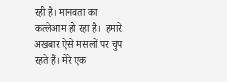रही है। मानवता का कत्लेआम हो रहा है।  हमारे अखबार ऐसे मसलों पर चुप रहते हैं। मेरे एक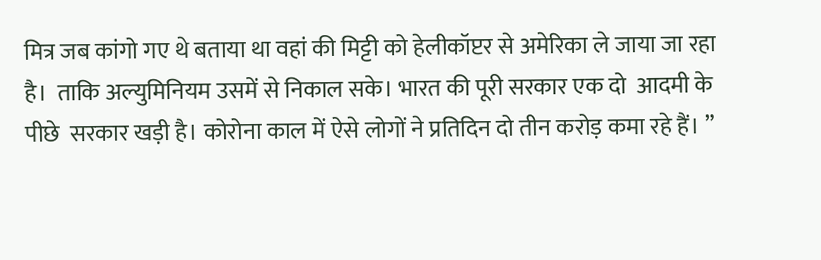मित्र जब कांगो गए थे बताया था वहां की मिट्टी को हेलीकॉप्टर से अमेरिका ले जाया जा रहा है।  ताकि अल्युमिनियम उसमें से निकाल सके। भारत की पूरी सरकार एक दो  आदमी के पीछे  सरकार खड़ी है। कोरोना काल में ऐसे लोगों ने प्रतिदिन दो तीन करोड़ कमा रहे हैं। ”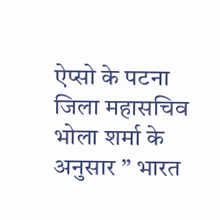ऐप्सो के पटना  जिला महासचिव भोला शर्मा के अनुसार ” भारत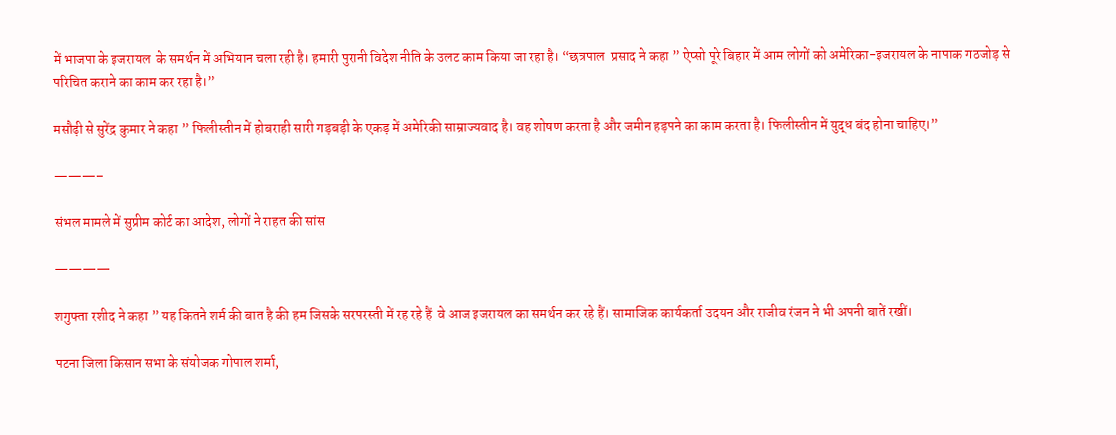में भाजपा के इजरायल  के समर्थन में अभियान चला रही है। हमारी पुरानी विदेश नीति के उलट काम किया जा रहा है। “छत्रपाल  प्रसाद ने कहा ” ऐप्सो पूरे बिहार में आम लोगों को अमेरिका-इजरायल के नापाक गठजोड़ से  परिचित कराने का काम कर रहा है।”

मसौढ़ी से सुरेंद्र कुमार ने कहा ” फिलीस्तीन में होबराही सारी गड़बड़ी के एकड़ में अमेरिकी साम्राज्यवाद है। वह शोषण करता है और जमीन हड़पने का काम करता है। फिलीस्तीन में युद्ध बंद होना चाहिए।”

———–

संभल मामले में सुप्रीम कोर्ट का आदेश, लोगों ने राहत की सांस

————

शगुफ्ता रशीद ने कहा ” यह कितने शर्म की बात है की हम जिसके सरपरस्ती में रह रहे हैं  वे आज इजरायल का समर्थन कर रहे हैं। सामाजिक कार्यकर्ता उदयन और राजीव रंजन ने भी अपनी बातें रखीं।

पटना जिला किसान सभा के संयोजक गोपाल शर्मा,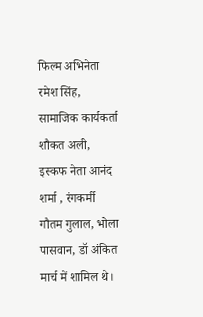फिल्म अभिनेता रमेश सिंह, सामाजिक कार्यकर्ता शौकत अली, इस्कफ नेता आनंद शर्मा , रंगकर्मी गौतम गुलाल, भोला पासवान, डॉ अंकित मार्च में शामिल थे।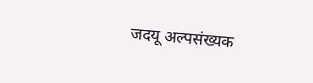जदयू अल्पसंख्यक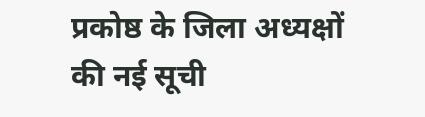प्रकोष्ठ के जिला अध्यक्षों की नई सूची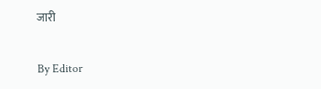जारी

By Editor